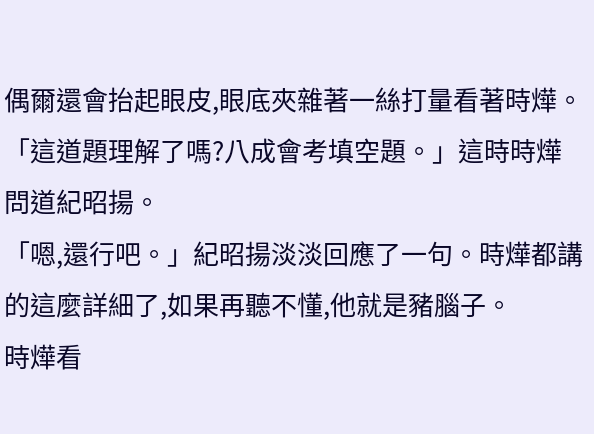偶爾還會抬起眼皮,眼底夾雜著一絲打量看著時燁。
「這道題理解了嗎?八成會考填空題。」這時時燁問道紀昭揚。
「嗯,還行吧。」紀昭揚淡淡回應了一句。時燁都講的這麼詳細了,如果再聽不懂,他就是豬腦子。
時燁看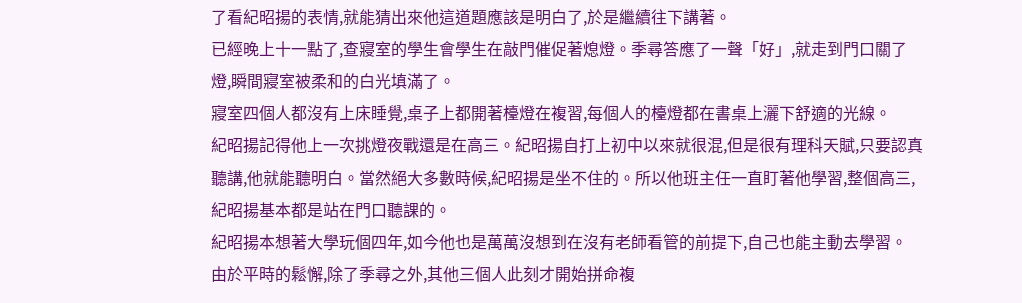了看紀昭揚的表情,就能猜出來他這道題應該是明白了,於是繼續往下講著。
已經晚上十一點了,查寢室的學生會學生在敲門催促著熄燈。季尋答應了一聲「好」,就走到門口關了燈,瞬間寢室被柔和的白光填滿了。
寢室四個人都沒有上床睡覺,桌子上都開著檯燈在複習,每個人的檯燈都在書桌上灑下舒適的光線。
紀昭揚記得他上一次挑燈夜戰還是在高三。紀昭揚自打上初中以來就很混,但是很有理科天賦,只要認真聽講,他就能聽明白。當然絕大多數時候,紀昭揚是坐不住的。所以他班主任一直盯著他學習,整個高三,紀昭揚基本都是站在門口聽課的。
紀昭揚本想著大學玩個四年,如今他也是萬萬沒想到在沒有老師看管的前提下,自己也能主動去學習。
由於平時的鬆懈,除了季尋之外,其他三個人此刻才開始拼命複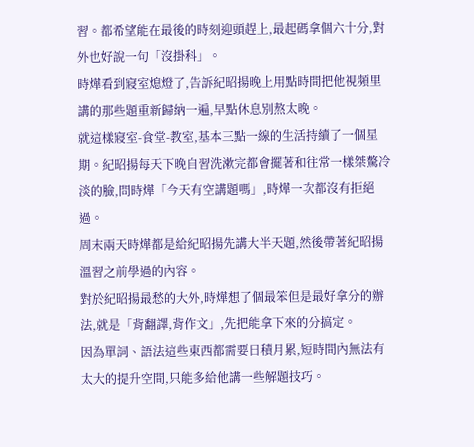習。都希望能在最後的時刻迎頭趕上,最起碼拿個六十分,對外也好說一句「沒掛科」。
時燁看到寢室熄燈了,告訴紀昭揚晚上用點時間把他視頻里講的那些題重新歸納一遍,早點休息別熬太晚。
就這樣寢室-食堂-教室,基本三點一線的生活持續了一個星期。紀昭揚每天下晚自習洗漱完都會擺著和往常一樣桀驁冷淡的臉,問時燁「今天有空講題嗎」,時燁一次都沒有拒絕過。
周末兩天時燁都是給紀昭揚先講大半天題,然後帶著紀昭揚溫習之前學過的內容。
對於紀昭揚最愁的大外,時燁想了個最笨但是最好拿分的辦法,就是「背翻譯,背作文」,先把能拿下來的分搞定。
因為單詞、語法這些東西都需要日積月累,短時間內無法有太大的提升空間,只能多給他講一些解題技巧。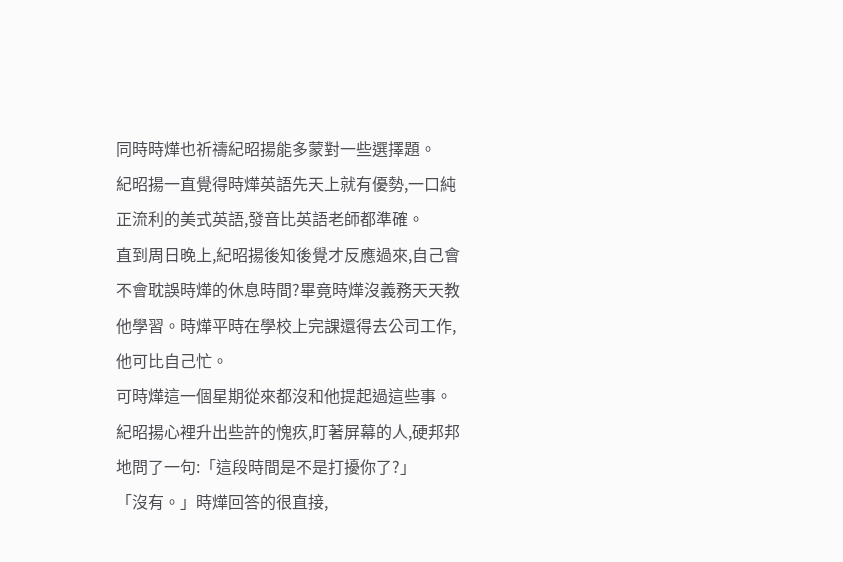同時時燁也祈禱紀昭揚能多蒙對一些選擇題。
紀昭揚一直覺得時燁英語先天上就有優勢,一口純正流利的美式英語,發音比英語老師都準確。
直到周日晚上,紀昭揚後知後覺才反應過來,自己會不會耽誤時燁的休息時間?畢竟時燁沒義務天天教他學習。時燁平時在學校上完課還得去公司工作,他可比自己忙。
可時燁這一個星期從來都沒和他提起過這些事。
紀昭揚心裡升出些許的愧疚,盯著屏幕的人,硬邦邦地問了一句:「這段時間是不是打擾你了?」
「沒有。」時燁回答的很直接,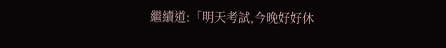繼續道:「明天考試,今晚好好休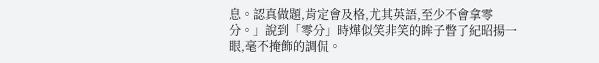息。認真做題,肯定會及格,尤其英語,至少不會拿零分。」說到「零分」時燁似笑非笑的眸子瞥了紀昭揚一眼,毫不掩飾的調侃。